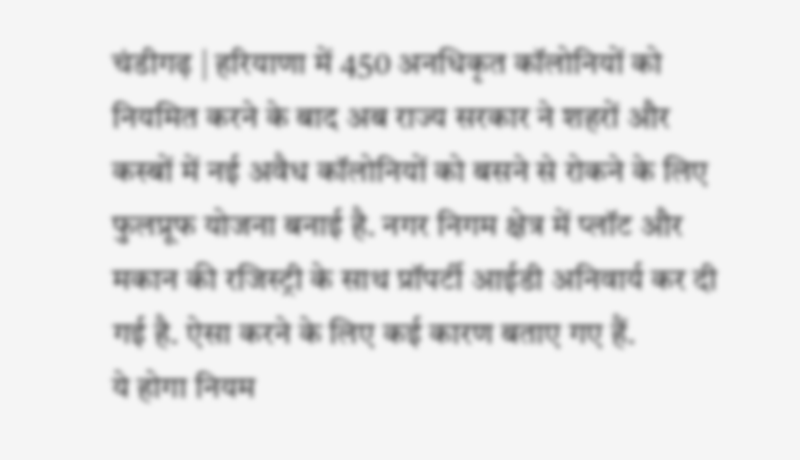चंडीगढ़ | हरियाणा में 450 अनधिकृत कॉलोनियों को नियमित करने के बाद अब राज्य सरकार ने शहरों और कस्बों में नई अवैध कॉलोनियों को बसने से रोकने के लिए फुलप्रूफ योजना बनाई है. नगर निगम क्षेत्र में प्लॉट और मकान की रजिस्ट्री के साथ प्रॉपर्टी आईडी अनिवार्य कर दी गई है. ऐसा करने के लिए कई कारण बताए गए हैं.
ये होगा नियम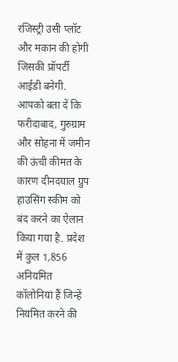रजिस्ट्री उसी प्लॉट और मकान की होगी जिसकी प्रॉपर्टी आईडी बनेगी. आपको बता दें कि फरीदाबाद, गुरुग्राम और सोहना में जमीन की ऊंची कीमत के कारण दीनदयाल ग्रुप हाउसिंग स्कीम को बंद करने का ऐलान किया गया है. प्रदेश में कुल 1,856 अनियमित कॉलोनियां हैं जिन्हें नियमित करने की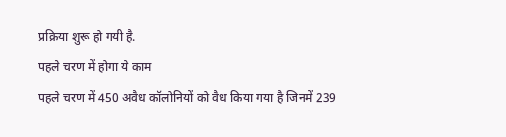प्रक्रिया शुरू हो गयी है.
पहले चरण में होगा ये काम
पहले चरण में 450 अवैध कॉलोनियों को वैध किया गया है जिनमें 239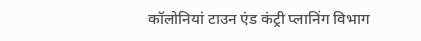कॉलोनियां टाउन एंड कंट्री प्लानिंग विभाग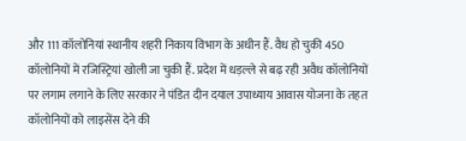और 111 कॉलोनियां स्थानीय शहरी निकाय विभाग के अधीन हैं. वैध हो चुकी 450 कॉलोनियों में रजिस्ट्रियां खोली जा चुकी हैं. प्रदेश में धड़ल्ले से बढ़ रही अवैध कॉलोनियों पर लगाम लगाने के लिए सरकार ने पंडित दीन दयाल उपाध्याय आवास योजना के तहत कॉलोनियों को लाइसेंस देने की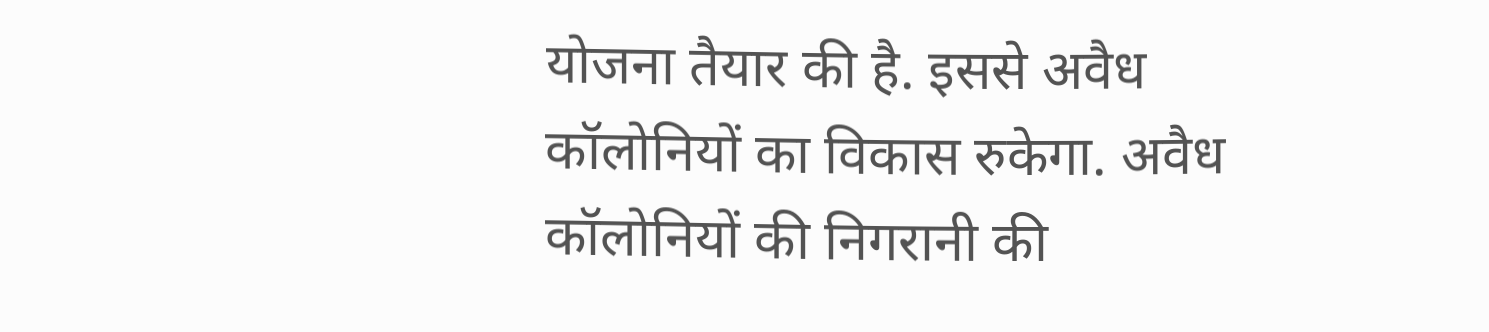योजना तैयार की है. इससे अवैध कॉलोनियों का विकास रुकेगा. अवैध कॉलोनियों की निगरानी की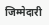जिम्मेदारी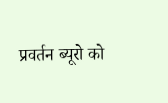प्रवर्तन ब्यूरो को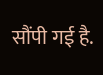सौंपी गई है.